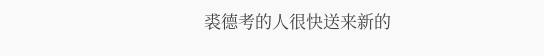裘德考的人很快送来新的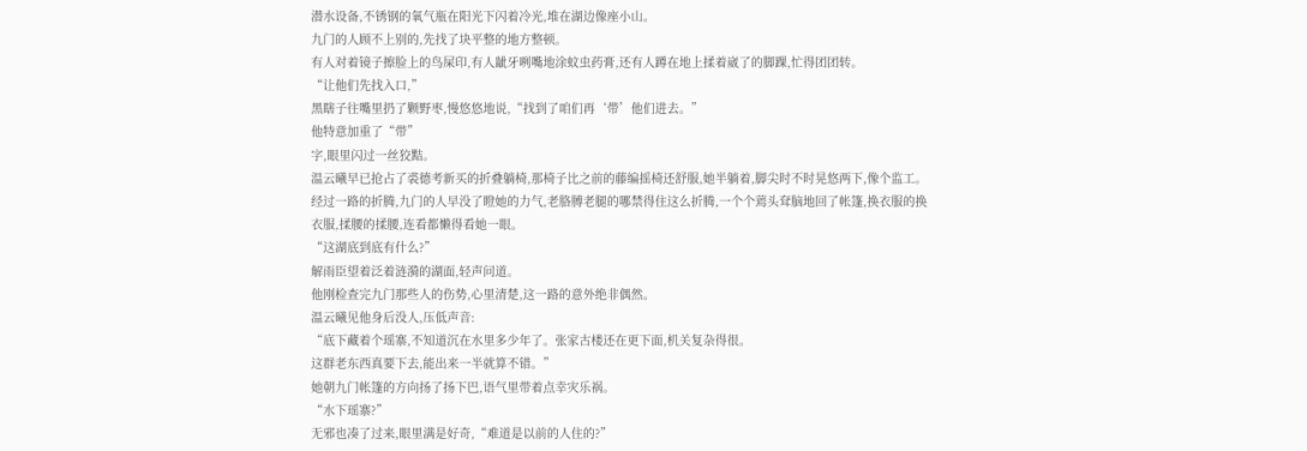潜水设备,不锈钢的氧气瓶在阳光下闪着冷光,堆在湖边像座小山。
九门的人顾不上别的,先找了块平整的地方整顿。
有人对着镜子擦脸上的鸟屎印,有人龇牙咧嘴地涂蚊虫药膏,还有人蹲在地上揉着崴了的脚踝,忙得团团转。
“让他们先找入口,”
黑瞎子往嘴里扔了颗野枣,慢悠悠地说,“找到了咱们再‘带’他们进去。”
他特意加重了“带”
字,眼里闪过一丝狡黠。
温云曦早已抢占了裘德考新买的折叠躺椅,那椅子比之前的藤编摇椅还舒服,她半躺着,脚尖时不时晃悠两下,像个监工。
经过一路的折腾,九门的人早没了瞪她的力气,老胳膊老腿的哪禁得住这么折腾,一个个蔫头耷脑地回了帐篷,换衣服的换衣服,揉腰的揉腰,连看都懒得看她一眼。
“这湖底到底有什么?”
解雨臣望着泛着涟漪的湖面,轻声问道。
他刚检查完九门那些人的伤势,心里清楚,这一路的意外绝非偶然。
温云曦见他身后没人,压低声音:
“底下藏着个瑶寨,不知道沉在水里多少年了。张家古楼还在更下面,机关复杂得很。
这群老东西真要下去,能出来一半就算不错。”
她朝九门帐篷的方向扬了扬下巴,语气里带着点幸灾乐祸。
“水下瑶寨?”
无邪也凑了过来,眼里满是好奇,“难道是以前的人住的?”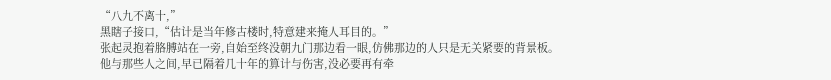“八九不离十,”
黑瞎子接口,“估计是当年修古楼时,特意建来掩人耳目的。”
张起灵抱着胳膊站在一旁,自始至终没朝九门那边看一眼,仿佛那边的人只是无关紧要的背景板。
他与那些人之间,早已隔着几十年的算计与伤害,没必要再有牵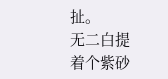扯。
无二白提着个紫砂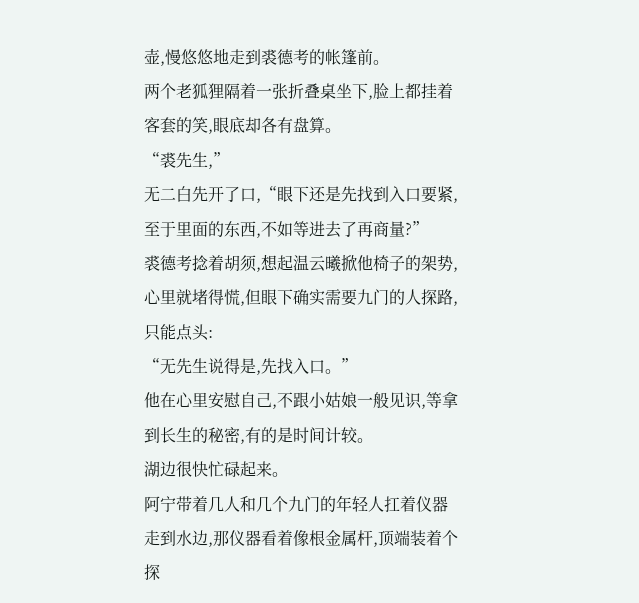壶,慢悠悠地走到裘德考的帐篷前。
两个老狐狸隔着一张折叠桌坐下,脸上都挂着客套的笑,眼底却各有盘算。
“裘先生,”
无二白先开了口,“眼下还是先找到入口要紧,至于里面的东西,不如等进去了再商量?”
裘德考捻着胡须,想起温云曦掀他椅子的架势,心里就堵得慌,但眼下确实需要九门的人探路,只能点头:
“无先生说得是,先找入口。”
他在心里安慰自己,不跟小姑娘一般见识,等拿到长生的秘密,有的是时间计较。
湖边很快忙碌起来。
阿宁带着几人和几个九门的年轻人扛着仪器走到水边,那仪器看着像根金属杆,顶端装着个探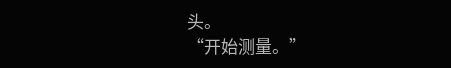头。
“开始测量。”